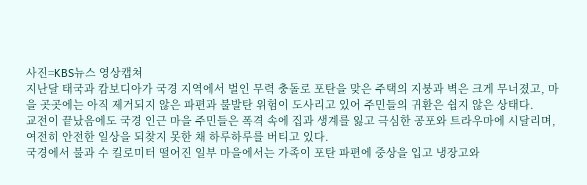사진=KBS뉴스 영상캡쳐
지난달 태국과 캄보디아가 국경 지역에서 벌인 무력 충돌로 포탄을 맞은 주택의 지붕과 벽은 크게 무너졌고, 마을 곳곳에는 아직 제거되지 않은 파편과 불발탄 위험이 도사리고 있어 주민들의 귀환은 쉽지 않은 상태다.
교전이 끝났음에도 국경 인근 마을 주민들은 폭격 속에 집과 생계를 잃고 극심한 공포와 트라우마에 시달리며, 여전히 안전한 일상을 되찾지 못한 채 하루하루를 버티고 있다.
국경에서 불과 수 킬로미터 떨어진 일부 마을에서는 가족이 포탄 파편에 중상을 입고 냉장고와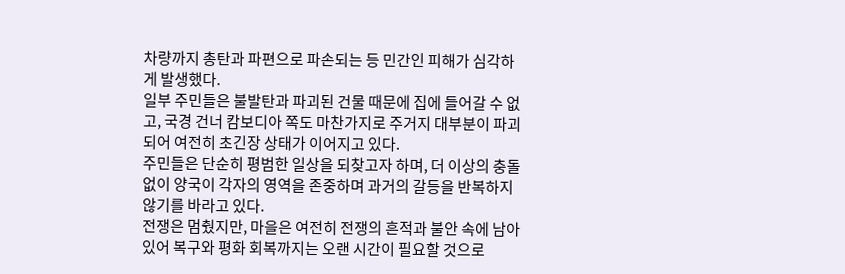차량까지 총탄과 파편으로 파손되는 등 민간인 피해가 심각하게 발생했다.
일부 주민들은 불발탄과 파괴된 건물 때문에 집에 들어갈 수 없고, 국경 건너 캄보디아 쪽도 마찬가지로 주거지 대부분이 파괴되어 여전히 초긴장 상태가 이어지고 있다.
주민들은 단순히 평범한 일상을 되찾고자 하며, 더 이상의 충돌 없이 양국이 각자의 영역을 존중하며 과거의 갈등을 반복하지 않기를 바라고 있다.
전쟁은 멈췄지만, 마을은 여전히 전쟁의 흔적과 불안 속에 남아 있어 복구와 평화 회복까지는 오랜 시간이 필요할 것으로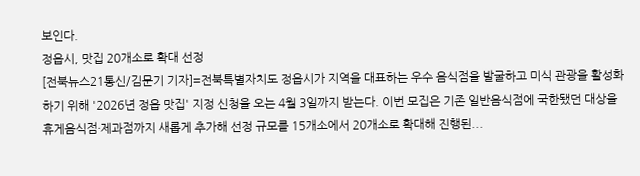보인다.
정읍시, 맛집 20개소로 확대 선정
[전북뉴스21통신/김문기 기자]=전북특별자치도 정읍시가 지역을 대표하는 우수 음식점을 발굴하고 미식 관광을 활성화하기 위해 '2026년 정읍 맛집' 지정 신청을 오는 4월 3일까지 받는다. 이번 모집은 기존 일반음식점에 국한됐던 대상을 휴게음식점·제과점까지 새롭게 추가해 선정 규모를 15개소에서 20개소로 확대해 진행된...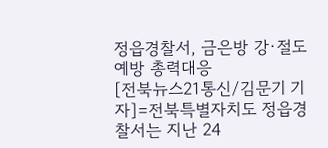정읍경찰서, 금은방 강·절도 예방 총력대응
[전북뉴스21통신/김문기 기자]=전북특별자치도 정읍경찰서는 지난 24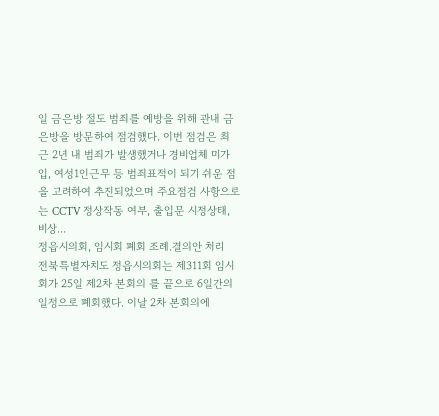일 금은방 절도 범죄를 예방을 위해 관내 금은방을 방문하여 점검했다. 이번 점검은 최근 2년 내 범죄가 발생했거나 경비업체 미가입, 여성1인근무 등 범죄표적이 되기 쉬운 점을 고려하여 추진되었으며 주요점검 사항으로는 CCTV 정상작동 여부, 출입문 시정상태, 비상...
정읍시의회, 임시회 폐회 조례.결의안 처리
전북특별자치도 정읍시의회는 제311회 임시회가 25일 제2차 본회의 를 끝으로 6일간의 일정으로 폐회했다. 이날 2차 본회의에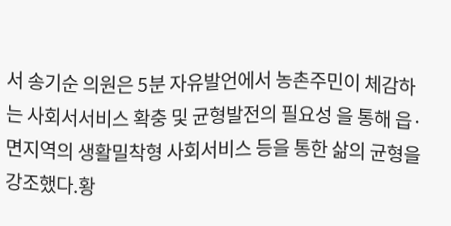서 송기순 의원은 5분 자유발언에서 농촌주민이 체감하는 사회서서비스 확충 및 균형발전의 필요성 을 통해 읍·면지역의 생활밀착형 사회서비스 등을 통한 삶의 균형을 강조했다.황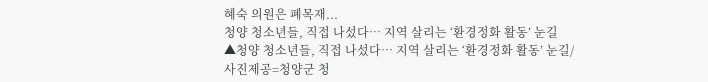혜숙 의원은 폐목재...
청양 청소년들, 직접 나섰다… 지역 살리는 ‘환경정화 활동’ 눈길
▲청양 청소년들, 직접 나섰다… 지역 살리는 ‘환경정화 활동’ 눈길/사진제공=청양군 청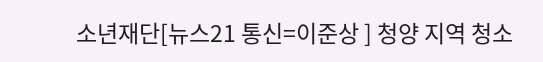소년재단[뉴스21 통신=이준상 ] 청양 지역 청소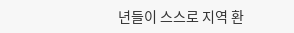년들이 스스로 지역 환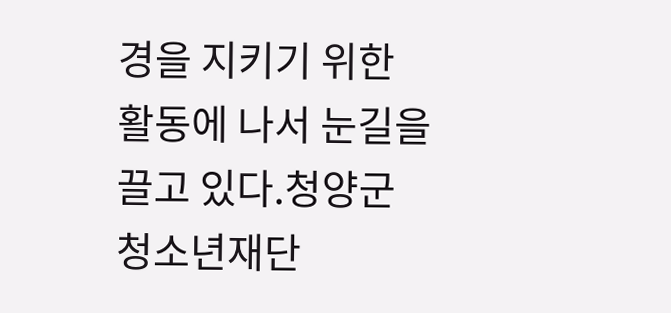경을 지키기 위한 활동에 나서 눈길을 끌고 있다.청양군청소년재단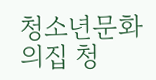청소년문화의집 청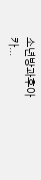소년방과후아카...